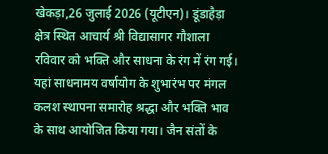खेकड़ा,26 जुलाई 2026 (यूटीएन)। डूंडाहैड़ा क्षेत्र स्थित आचार्य श्री विद्यासागर गौशाला रविवार को भक्ति और साधना के रंग में रंग गई। यहां साधनामय वर्षायोग के शुभारंभ पर मंगल कलश स्थापना समारोह श्रद्धा और भक्ति भाव के साथ आयोजित किया गया। जैन संतों के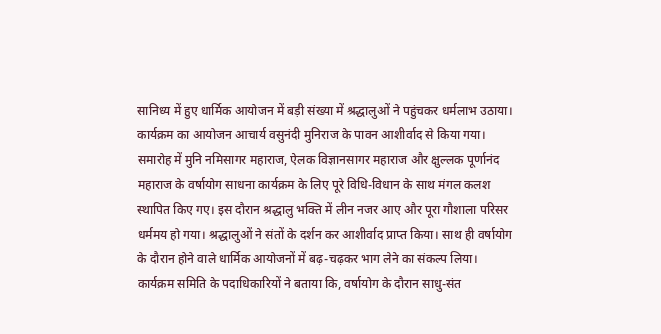सानिध्य में हुए धार्मिक आयोजन में बड़ी संख्या में श्रद्धालुओं ने पहुंचकर धर्मलाभ उठाया।
कार्यक्रम का आयोजन आचार्य वसुनंदी मुनिराज के पावन आशीर्वाद से किया गया। समारोह में मुनि नमिसागर महाराज, ऐलक विज्ञानसागर महाराज और क्षुल्लक पूर्णानंद महाराज के वर्षायोग साधना कार्यक्रम के लिए पूरे विधि-विधान के साथ मंगल कलश स्थापित किए गए। इस दौरान श्रद्धालु भक्ति में लीन नजर आए और पूरा गौशाला परिसर धर्ममय हो गया। श्रद्धालुओं ने संतों के दर्शन कर आशीर्वाद प्राप्त किया। साथ ही वर्षायोग के दौरान होने वाले धार्मिक आयोजनों में बढ़-चढ़कर भाग लेने का संकल्प लिया।
कार्यक्रम समिति के पदाधिकारियों ने बताया कि, वर्षायोग के दौरान साधु-संत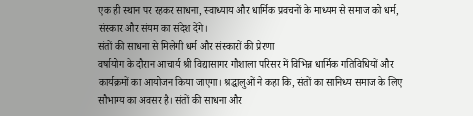एक ही स्थान पर रहकर साधना, स्वाध्याय और धार्मिक प्रवचनों के माध्यम से समाज को धर्म, संस्कार और संयम का संदेश देंगे।
संतों की साधना से मिलेगी धर्म और संस्कारों की प्रेरणा
वर्षायोग के दौरान आचार्य श्री विद्यासागर गौशाला परिसर में विभिन्न धार्मिक गतिविधियों और कार्यक्रमों का आयोजन किया जाएगा। श्रद्धालुओं ने कहा कि, संतों का सानिध्य समाज के लिए सौभाग्य का अवसर है। संतों की साधना और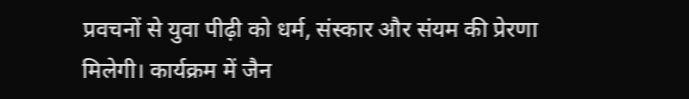प्रवचनों से युवा पीढ़ी को धर्म, संस्कार और संयम की प्रेरणा मिलेगी। कार्यक्रम में जैन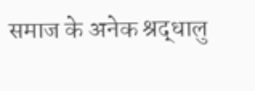समाज के अनेक श्रद्धालु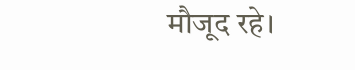मौजूद रहे।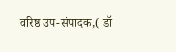वरिष्ठ उप-संपादक,( डॉ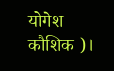योगेश कौशिक )।